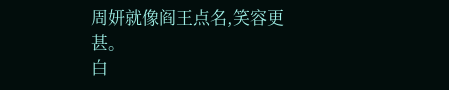周妍就像阎王点名,笑容更甚。
白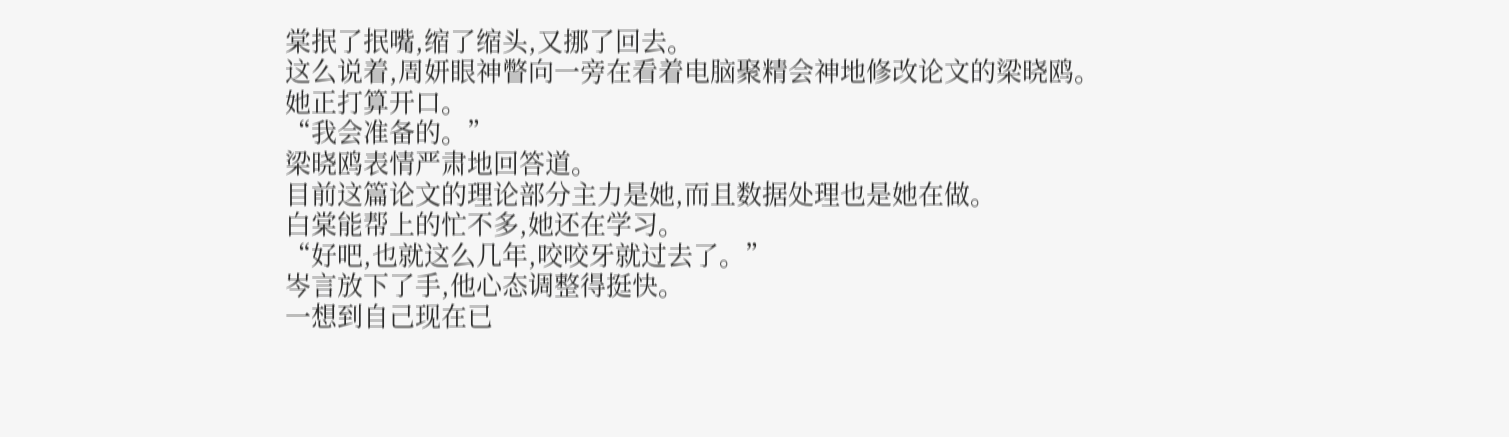棠抿了抿嘴,缩了缩头,又挪了回去。
这么说着,周妍眼神瞥向一旁在看着电脑聚精会神地修改论文的梁晓鸥。
她正打算开口。
“我会准备的。”
梁晓鸥表情严肃地回答道。
目前这篇论文的理论部分主力是她,而且数据处理也是她在做。
白棠能帮上的忙不多,她还在学习。
“好吧,也就这么几年,咬咬牙就过去了。”
岑言放下了手,他心态调整得挺快。
一想到自己现在已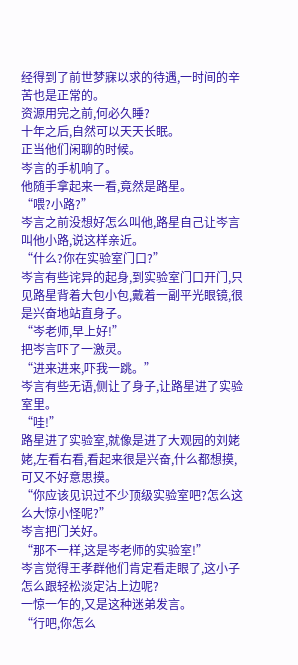经得到了前世梦寐以求的待遇,一时间的辛苦也是正常的。
资源用完之前,何必久睡?
十年之后,自然可以天天长眠。
正当他们闲聊的时候。
岑言的手机响了。
他随手拿起来一看,竟然是路星。
“喂?小路?”
岑言之前没想好怎么叫他,路星自己让岑言叫他小路,说这样亲近。
“什么?你在实验室门口?”
岑言有些诧异的起身,到实验室门口开门,只见路星背着大包小包,戴着一副平光眼镜,很是兴奋地站直身子。
“岑老师,早上好!”
把岑言吓了一激灵。
“进来进来,吓我一跳。”
岑言有些无语,侧让了身子,让路星进了实验室里。
“哇!”
路星进了实验室,就像是进了大观园的刘姥姥,左看右看,看起来很是兴奋,什么都想摸,可又不好意思摸。
“你应该见识过不少顶级实验室吧?怎么这么大惊小怪呢?”
岑言把门关好。
“那不一样,这是岑老师的实验室!”
岑言觉得王孝群他们肯定看走眼了,这小子怎么跟轻松淡定沾上边呢?
一惊一乍的,又是这种迷弟发言。
“行吧,你怎么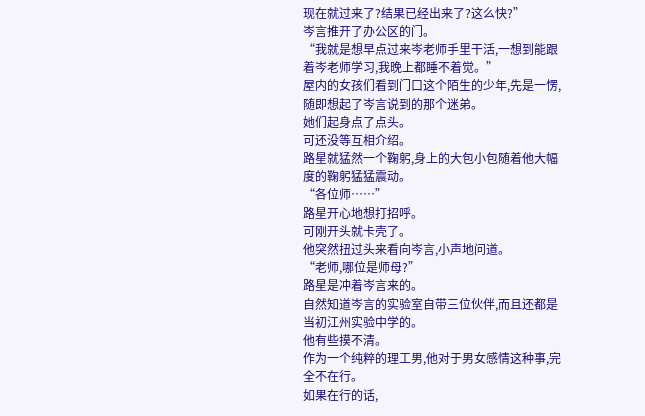现在就过来了?结果已经出来了?这么快?”
岑言推开了办公区的门。
“我就是想早点过来岑老师手里干活,一想到能跟着岑老师学习,我晚上都睡不着觉。”
屋内的女孩们看到门口这个陌生的少年,先是一愣,随即想起了岑言说到的那个迷弟。
她们起身点了点头。
可还没等互相介绍。
路星就猛然一个鞠躬,身上的大包小包随着他大幅度的鞠躬猛猛震动。
“各位师……”
路星开心地想打招呼。
可刚开头就卡壳了。
他突然扭过头来看向岑言,小声地问道。
“老师,哪位是师母?”
路星是冲着岑言来的。
自然知道岑言的实验室自带三位伙伴,而且还都是当初江州实验中学的。
他有些摸不清。
作为一个纯粹的理工男,他对于男女感情这种事,完全不在行。
如果在行的话,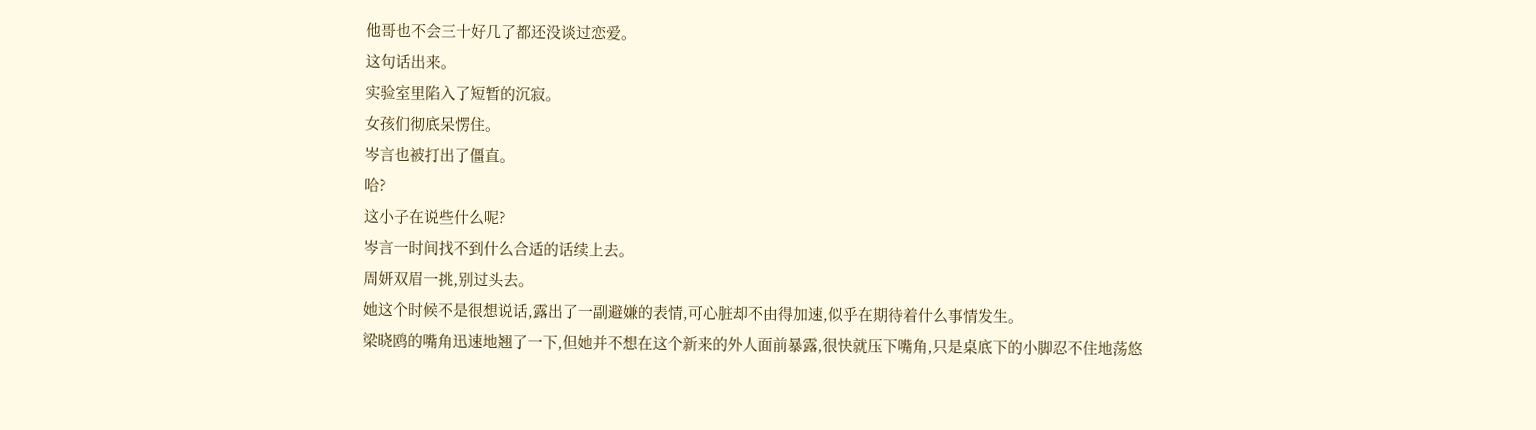他哥也不会三十好几了都还没谈过恋爱。
这句话出来。
实验室里陷入了短暂的沉寂。
女孩们彻底呆愣住。
岑言也被打出了僵直。
哈?
这小子在说些什么呢?
岑言一时间找不到什么合适的话续上去。
周妍双眉一挑,别过头去。
她这个时候不是很想说话,露出了一副避嫌的表情,可心脏却不由得加速,似乎在期待着什么事情发生。
梁晓鸥的嘴角迅速地翘了一下,但她并不想在这个新来的外人面前暴露,很快就压下嘴角,只是桌底下的小脚忍不住地荡悠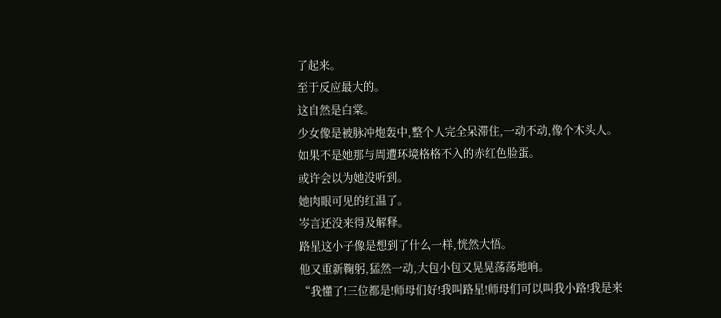了起来。
至于反应最大的。
这自然是白棠。
少女像是被脉冲炮轰中,整个人完全呆滞住,一动不动,像个木头人。
如果不是她那与周遭环境格格不入的赤红色脸蛋。
或许会以为她没听到。
她肉眼可见的红温了。
岑言还没来得及解释。
路星这小子像是想到了什么一样,恍然大悟。
他又重新鞠躬,猛然一动,大包小包又晃晃荡荡地响。
“我懂了!三位都是!师母们好!我叫路星!师母们可以叫我小路!我是来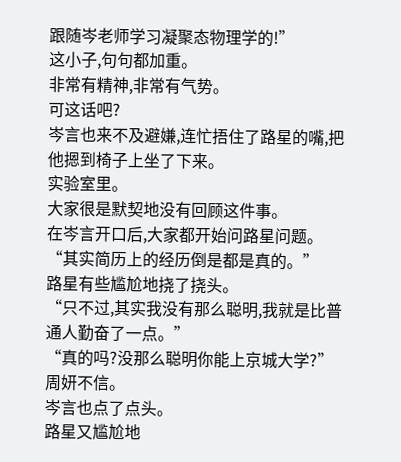跟随岑老师学习凝聚态物理学的!”
这小子,句句都加重。
非常有精神,非常有气势。
可这话吧?
岑言也来不及避嫌,连忙捂住了路星的嘴,把他摁到椅子上坐了下来。
实验室里。
大家很是默契地没有回顾这件事。
在岑言开口后,大家都开始问路星问题。
“其实简历上的经历倒是都是真的。”
路星有些尴尬地挠了挠头。
“只不过,其实我没有那么聪明,我就是比普通人勤奋了一点。”
“真的吗?没那么聪明你能上京城大学?”
周妍不信。
岑言也点了点头。
路星又尴尬地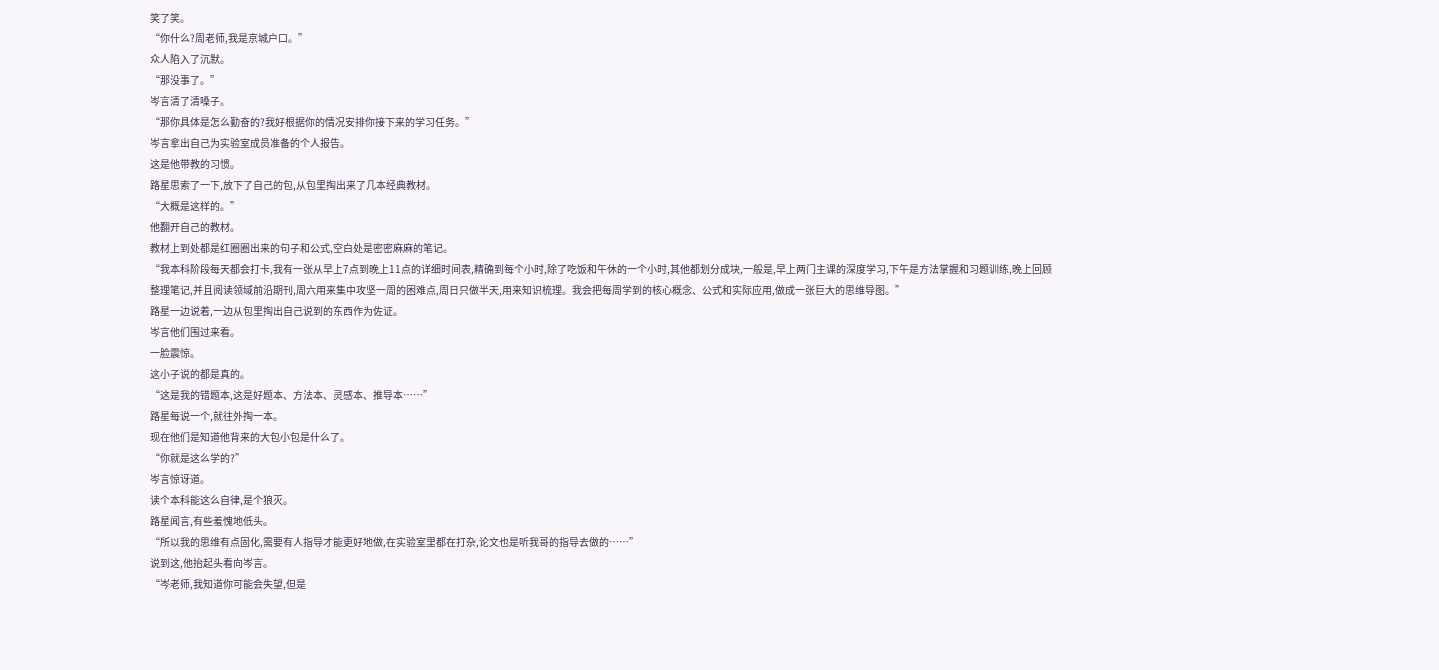笑了笑。
“你什么?周老师,我是京城户口。”
众人陷入了沉默。
“那没事了。”
岑言清了清嗓子。
“那你具体是怎么勤奋的?我好根据你的情况安排你接下来的学习任务。”
岑言拿出自己为实验室成员准备的个人报告。
这是他带教的习惯。
路星思索了一下,放下了自己的包,从包里掏出来了几本经典教材。
“大概是这样的。”
他翻开自己的教材。
教材上到处都是红圈圈出来的句子和公式,空白处是密密麻麻的笔记。
“我本科阶段每天都会打卡,我有一张从早上7点到晚上11点的详细时间表,精确到每个小时,除了吃饭和午休的一个小时,其他都划分成块,一般是,早上两门主课的深度学习,下午是方法掌握和习题训练,晚上回顾整理笔记,并且阅读领域前沿期刊,周六用来集中攻坚一周的困难点,周日只做半天,用来知识梳理。我会把每周学到的核心概念、公式和实际应用,做成一张巨大的思维导图。”
路星一边说着,一边从包里掏出自己说到的东西作为佐证。
岑言他们围过来看。
一脸震惊。
这小子说的都是真的。
“这是我的错题本,这是好题本、方法本、灵感本、推导本……”
路星每说一个,就往外掏一本。
现在他们是知道他背来的大包小包是什么了。
“你就是这么学的?”
岑言惊讶道。
读个本科能这么自律,是个狼灭。
路星闻言,有些羞愧地低头。
“所以我的思维有点固化,需要有人指导才能更好地做,在实验室里都在打杂,论文也是听我哥的指导去做的……”
说到这,他抬起头看向岑言。
“岑老师,我知道你可能会失望,但是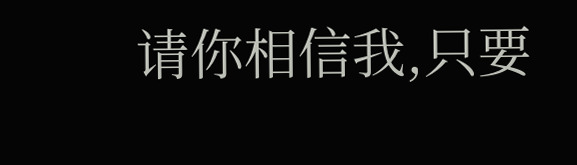请你相信我,只要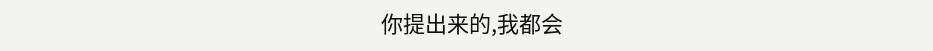你提出来的,我都会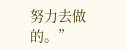努力去做的。”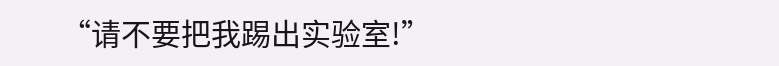“请不要把我踢出实验室!”